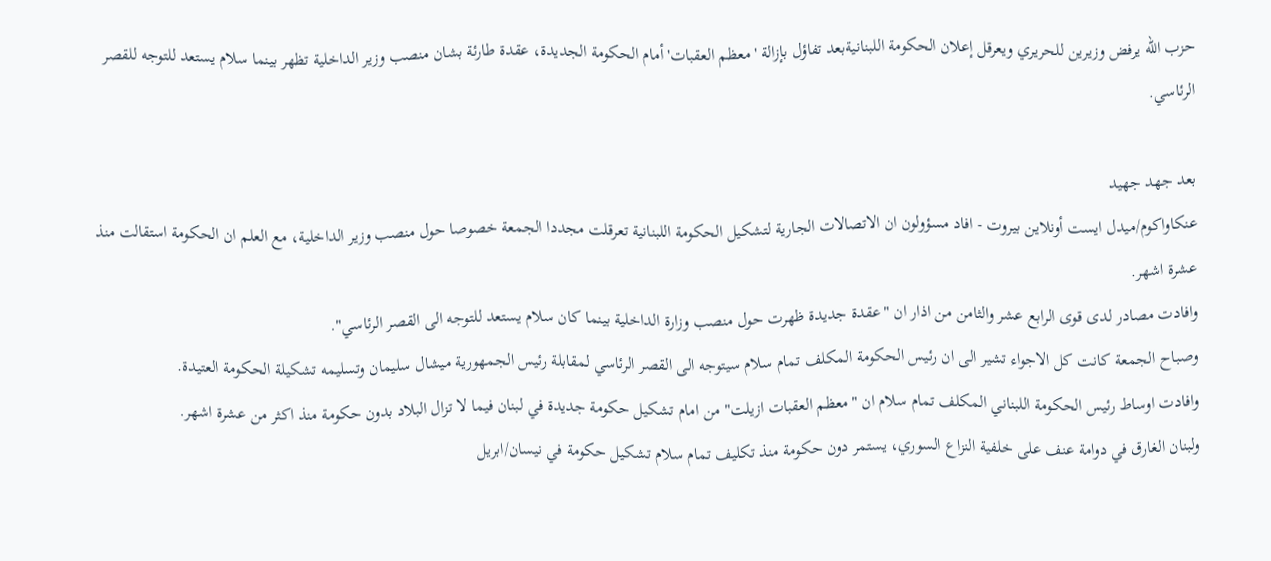حزب الله يرفض وزيرين للحريري ويعرقل إعلان الحكومة اللبنانيةبعد تفاؤل بإزالة 'معظم العقبات' أمام الحكومة الجديدة، عقدة طارئة بشان منصب وزير الداخلية تظهر بينما سلام يستعد للتوجه للقصر الرئاسي.

بعد جهد جهيد
عنكاواكوم/ميدل ايست أونلاين بيروت - افاد مسؤولون ان الاتصالات الجارية لتشكيل الحكومة اللبنانية تعرقلت مجددا الجمعة خصوصا حول منصب وزير الداخلية، مع العلم ان الحكومة استقالت منذ عشرة اشهر.
وافادت مصادر لدى قوى الرابع عشر والثامن من اذار ان "عقدة جديدة ظهرت حول منصب وزارة الداخلية بينما كان سلام يستعد للتوجه الى القصر الرئاسي".
وصباح الجمعة كانت كل الاجواء تشير الى ان رئيس الحكومة المكلف تمام سلام سيتوجه الى القصر الرئاسي لمقابلة رئيس الجمهورية ميشال سليمان وتسليمه تشكيلة الحكومة العتيدة.
وافادت اوساط رئيس الحكومة اللبناني المكلف تمام سلام ان "معظم العقبات ازيلت" من امام تشكيل حكومة جديدة في لبنان فيما لا تزال البلاد بدون حكومة منذ اكثر من عشرة اشهر.
ولبنان الغارق في دوامة عنف على خلفية النزاع السوري، يستمر دون حكومة منذ تكليف تمام سلام تشكيل حكومة في نيسان/ابريل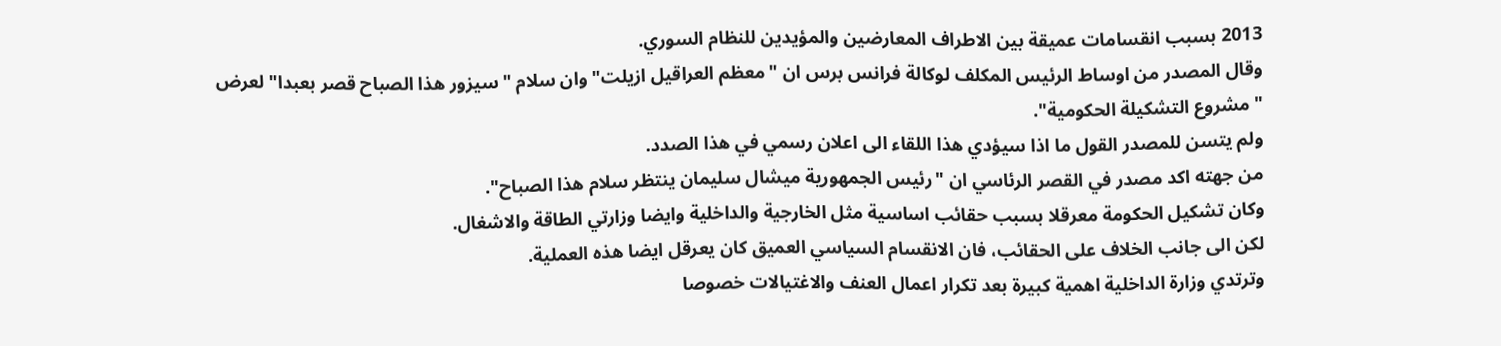2013 بسبب انقسامات عميقة بين الاطراف المعارضين والمؤيدين للنظام السوري.
وقال المصدر من اوساط الرئيس المكلف لوكالة فرانس برس ان "معظم العراقيل ازيلت" وان سلام "سيزور هذا الصباح قصر بعبدا" لعرض "مشروع التشكيلة الحكومية".
ولم يتسن للمصدر القول ما اذا سيؤدي هذا اللقاء الى اعلان رسمي في هذا الصدد.
من جهته اكد مصدر في القصر الرئاسي ان "رئيس الجمهورية ميشال سليمان ينتظر سلام هذا الصباح".
وكان تشكيل الحكومة معرقلا بسبب حقائب اساسية مثل الخارجية والداخلية وايضا وزارتي الطاقة والاشغال.
لكن الى جانب الخلاف على الحقائب، فان الانقسام السياسي العميق كان يعرقل ايضا هذه العملية.
وترتدي وزارة الداخلية اهمية كبيرة بعد تكرار اعمال العنف والاغتيالات خصوصا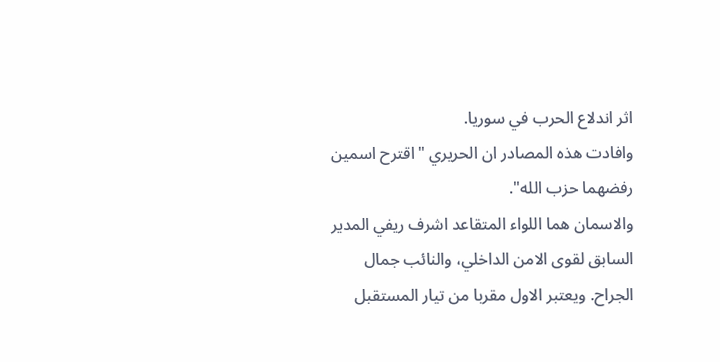اثر اندلاع الحرب في سوريا.
وافادت هذه المصادر ان الحريري "اقترح اسمين رفضهما حزب الله".
والاسمان هما اللواء المتقاعد اشرف ريفي المدير السابق لقوى الامن الداخلي، والنائب جمال الجراح. ويعتبر الاول مقربا من تيار المستقبل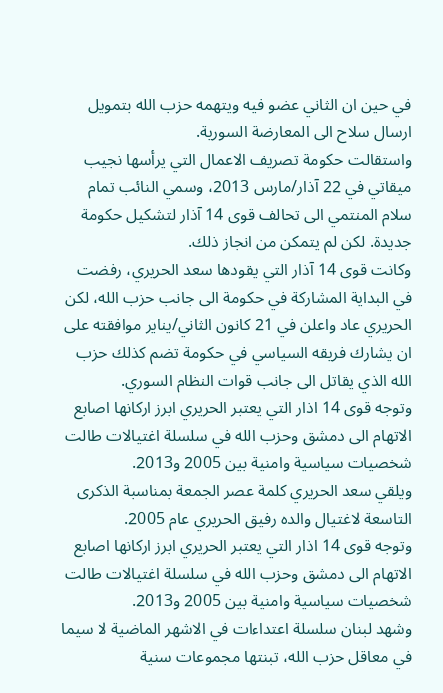في حين ان الثاني عضو فيه ويتهمه حزب الله بتمويل ارسال سلاح الى المعارضة السورية.
واستقالت حكومة تصريف الاعمال التي يرأسها نجيب ميقاتي في 22 آذار/مارس 2013، وسمي النائب تمام سلام المنتمي الى تحالف قوى 14 آذار لتشكيل حكومة جديدة. لكن لم يتمكن من انجاز ذلك.
وكانت قوى 14 آذار التي يقودها سعد الحريري، رفضت في البداية المشاركة في حكومة الى جانب حزب الله، لكن الحريري عاد واعلن في 21 كانون الثاني/يناير موافقته على ان يشارك فريقه السياسي في حكومة تضم كذلك حزب الله الذي يقاتل الى جانب قوات النظام السوري.
وتوجه قوى 14 اذار التي يعتبر الحريري ابرز اركانها اصابع الاتهام الى دمشق وحزب الله في سلسلة اغتيالات طالت شخصيات سياسية وامنية بين 2005 و2013.
ويلقي سعد الحريري كلمة عصر الجمعة بمناسبة الذكرى التاسعة لاغتيال والده رفيق الحريري عام 2005.
وتوجه قوى 14 اذار التي يعتبر الحريري ابرز اركانها اصابع الاتهام الى دمشق وحزب الله في سلسلة اغتيالات طالت شخصيات سياسية وامنية بين 2005 و2013.
وشهد لبنان سلسلة اعتداءات في الاشهر الماضية لا سيما في معاقل حزب الله، تبنتها مجموعات سنية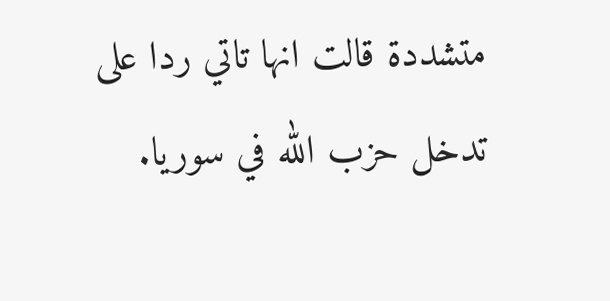متشددة قالت انها تاتي ردا على تدخل حزب الله في سوريا.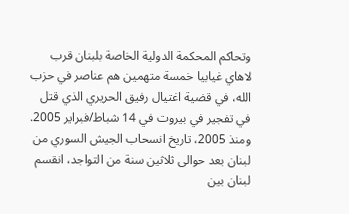وتحاكم المحكمة الدولية الخاصة بلبنان قرب لاهاي غيابيا خمسة متهمين هم عناصر في حزب الله، في قضية اغتيال رفيق الحريري الذي قتل في تفجير في بيروت في 14 شباط/فبراير 2005.
ومنذ 2005، تاريخ انسحاب الجيش السوري من لبنان بعد حوالى ثلاثين سنة من التواجد، انقسم لبنان بين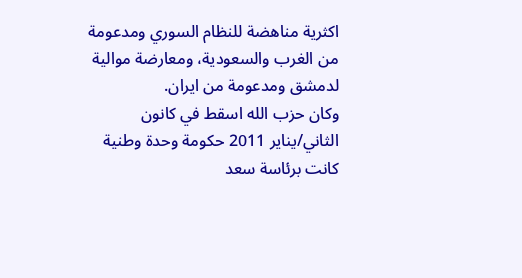اكثرية مناهضة للنظام السوري ومدعومة من الغرب والسعودية، ومعارضة موالية لدمشق ومدعومة من ايران.
وكان حزب الله اسقط في كانون الثاني/يناير 2011 حكومة وحدة وطنية كانت برئاسة سعد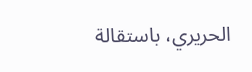الحريري، باستقالة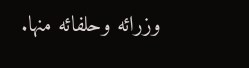وزرائه وحلفائه منها.